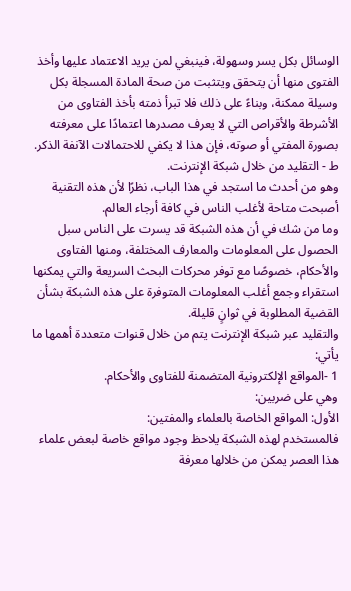الوسائل بكل يسر وسهولة، فينبغي لمن يريد الاعتماد عليها وأخذ الفتوى منها أن يتحقق ويتثبت من صحة المادة المسجلة بكل وسيلة ممكنة، وبناءً على ذلك فلا تبرأ ذمته بأخذ الفتاوى من الأشرطة والأقراص التي لا يعرف مصدرها اعتمادًا على معرفته بصورة المفتي أو صوته، فإن هذا لا يكفي للاحتمالات الآنفة الذكر.
ط - التقليد من خلال شبكة الإنترنت.
وهو من أحدث ما استجد في هذا الباب، نظرًا لأن هذه التقنية أصبحت متاحة لأغلب الناس في كافة أرجاء العالم.
وما من شك في أن هذه الشبكة قد يسرت على الناس سبل الحصول على المعلومات والمعارف المختلفة، ومنها الفتاوى والأحكام، خصوصًا مع توفر محركات البحث السريعة والتي يمكنها استقراء وجمع أغلب المعلومات المتوفرة على هذه الشبكة بشأن القضية المطلوبة في ثوانٍ قليلة.
والتقليد عبر شبكة الإنترنت يتم من خلال قنوات متعددة أهمها ما يأتي:
1 -المواقع الإلكترونية المتضمنة للفتاوى والأحكام.
وهي على ضربين:
الأول: المواقع الخاصة بالعلماء والمفتين:
فالمستخدم لهذه الشبكة يلاحظ وجود مواقع خاصة لبعض علماء هذا العصر يمكن من خلالها معرفة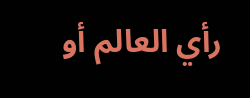رأي العالم أو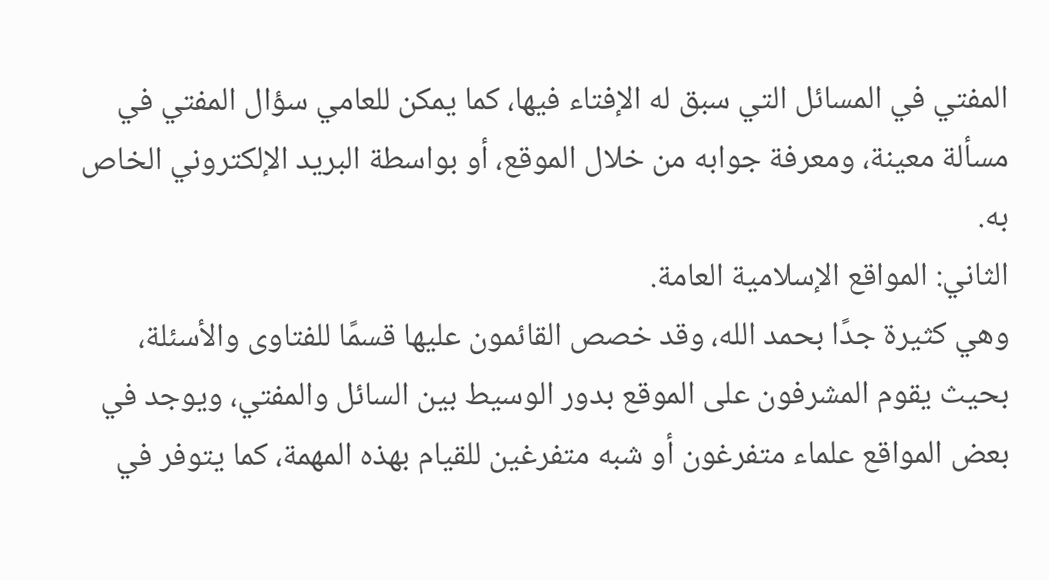المفتي في المسائل التي سبق له الإفتاء فيها، كما يمكن للعامي سؤال المفتي في مسألة معينة، ومعرفة جوابه من خلال الموقع، أو بواسطة البريد الإلكتروني الخاص به.
الثاني: المواقع الإسلامية العامة.
وهي كثيرة جدًا بحمد الله، وقد خصص القائمون عليها قسمًا للفتاوى والأسئلة، بحيث يقوم المشرفون على الموقع بدور الوسيط بين السائل والمفتي، ويوجد في بعض المواقع علماء متفرغون أو شبه متفرغين للقيام بهذه المهمة، كما يتوفر في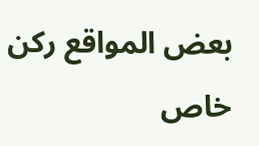بعض المواقع ركن خاص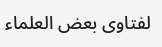لفتاوى بعض العلماء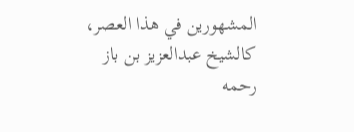المشهورين في هذا العصر، كالشيخ عبدالعزيز بن باز رحمه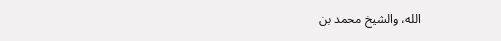الله، والشيخ محمد بن